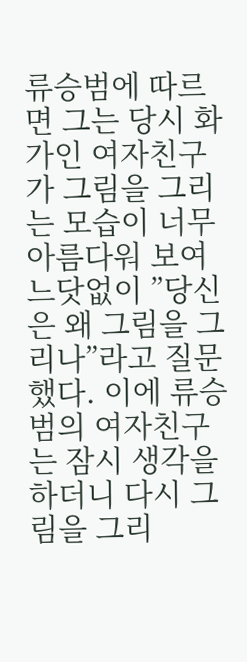류승범에 따르면 그는 당시 화가인 여자친구가 그림을 그리는 모습이 너무 아름다워 보여 느닷없이 ”당신은 왜 그림을 그리나”라고 질문했다. 이에 류승범의 여자친구는 잠시 생각을 하더니 다시 그림을 그리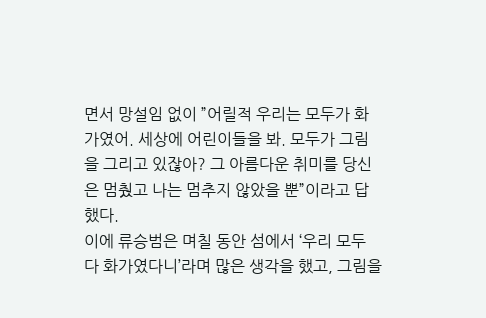면서 망설임 없이 ”어릴적 우리는 모두가 화가였어. 세상에 어린이들을 봐. 모두가 그림을 그리고 있잖아? 그 아름다운 취미를 당신은 멈췄고 나는 멈추지 않았을 뿐”이라고 답했다.
이에 류승범은 며칠 동안 섬에서 ‘우리 모두 다 화가였다니’라며 많은 생각을 했고, 그림을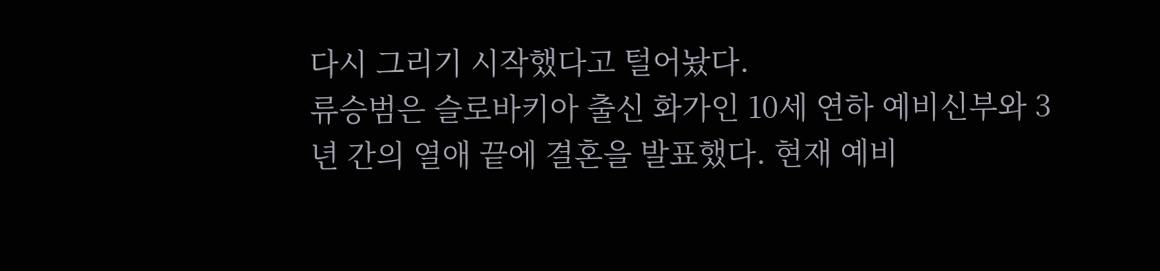다시 그리기 시작했다고 털어놨다.
류승범은 슬로바키아 출신 화가인 10세 연하 예비신부와 3년 간의 열애 끝에 결혼을 발표했다. 현재 예비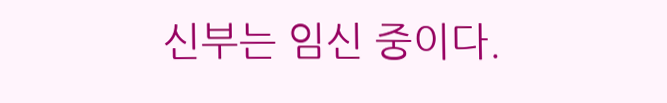신부는 임신 중이다.